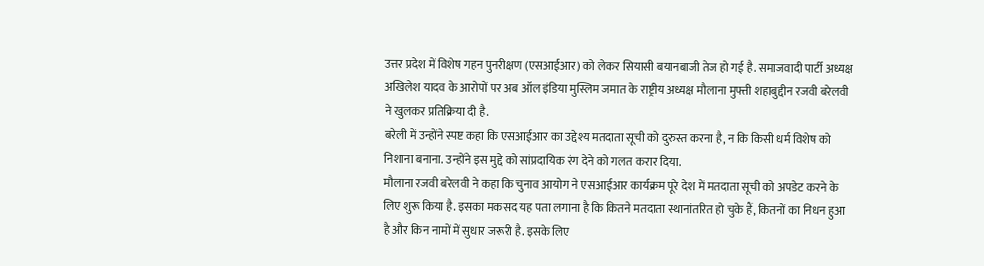उत्तर प्रदेश में विशेष गहन पुनरीक्षण (एसआईआर) को लेकर सियासी बयानबाजी तेज हो गई है. समाजवादी पार्टी अध्यक्ष अखिलेश यादव के आरोपों पर अब ऑल इंडिया मुस्लिम जमात के राष्ट्रीय अध्यक्ष मौलाना मुफ्ती शहाबुद्दीन रजवी बरेलवी ने खुलकर प्रतिक्रिया दी है.
बरेली में उन्होंने स्पष्ट कहा कि एसआईआर का उद्देश्य मतदाता सूची को दुरुस्त करना है, न कि किसी धर्म विशेष को निशाना बनाना. उन्होंने इस मुद्दे को सांप्रदायिक रंग देने को गलत करार दिया.
मौलाना रजवी बरेलवी ने कहा कि चुनाव आयोग ने एसआईआर कार्यक्रम पूरे देश में मतदाता सूची को अपडेट करने के लिए शुरू किया है. इसका मकसद यह पता लगाना है कि कितने मतदाता स्थानांतरित हो चुके हैं, कितनों का निधन हुआ है और किन नामों में सुधार जरूरी है. इसके लिए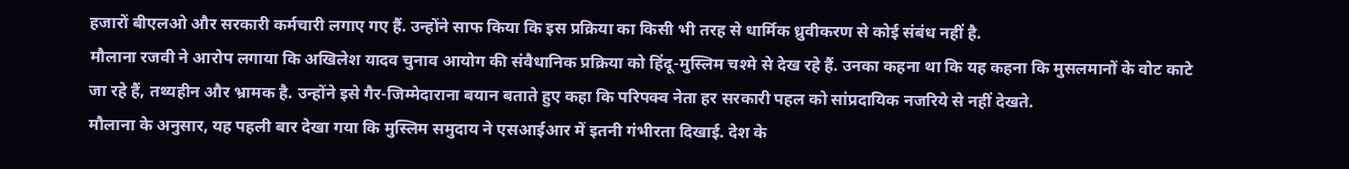हजारों बीएलओ और सरकारी कर्मचारी लगाए गए हैं. उन्होंने साफ किया कि इस प्रक्रिया का किसी भी तरह से धार्मिक ध्रुवीकरण से कोई संबंध नहीं है.
मौलाना रजवी ने आरोप लगाया कि अखिलेश यादव चुनाव आयोग की संवैधानिक प्रक्रिया को हिंदू-मुस्लिम चश्मे से देख रहे हैं. उनका कहना था कि यह कहना कि मुसलमानों के वोट काटे जा रहे हैं, तथ्यहीन और भ्रामक है. उन्होंने इसे गैर-जिम्मेदाराना बयान बताते हुए कहा कि परिपक्व नेता हर सरकारी पहल को सांप्रदायिक नजरिये से नहीं देखते.
मौलाना के अनुसार, यह पहली बार देखा गया कि मुस्लिम समुदाय ने एसआईआर में इतनी गंभीरता दिखाई. देश के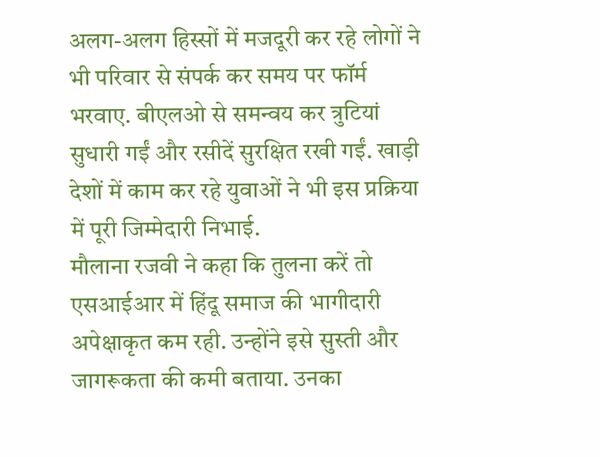अलग-अलग हिस्सों में मजदूरी कर रहे लोगों ने भी परिवार से संपर्क कर समय पर फॉर्म भरवाए. बीएलओ से समन्वय कर त्रुटियां सुधारी गईं और रसीदें सुरक्षित रखी गईं. खाड़ी देशों में काम कर रहे युवाओं ने भी इस प्रक्रिया में पूरी जिम्मेदारी निभाई.
मौलाना रजवी ने कहा कि तुलना करें तो एसआईआर में हिंदू समाज की भागीदारी अपेक्षाकृत कम रही. उन्होंने इसे सुस्ती और जागरूकता की कमी बताया. उनका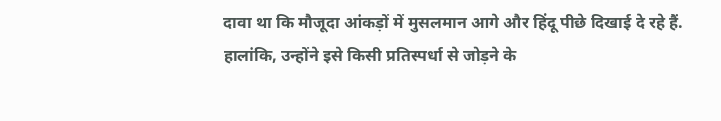दावा था कि मौजूदा आंकड़ों में मुसलमान आगे और हिंदू पीछे दिखाई दे रहे हैं. हालांकि, उन्होंने इसे किसी प्रतिस्पर्धा से जोड़ने के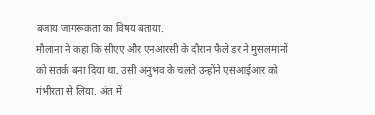बजाय जागरूकता का विषय बताया.
मौलाना ने कहा कि सीएए और एनआरसी के दौरान फैले डर ने मुसलमानों को सतर्क बना दिया था. उसी अनुभव के चलते उन्होंने एसआईआर को गंभीरता से लिया. अंत में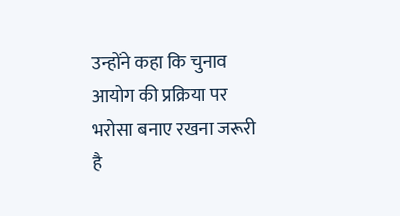उन्होंने कहा कि चुनाव आयोग की प्रक्रिया पर भरोसा बनाए रखना जरूरी है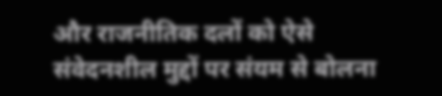और राजनीतिक दलों को ऐसे संवेदनशील मुद्दों पर संयम से बोलना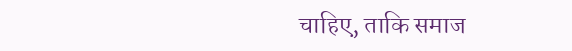चाहिए, ताकि समाज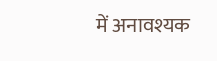में अनावश्यक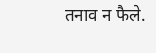तनाव न फैले.